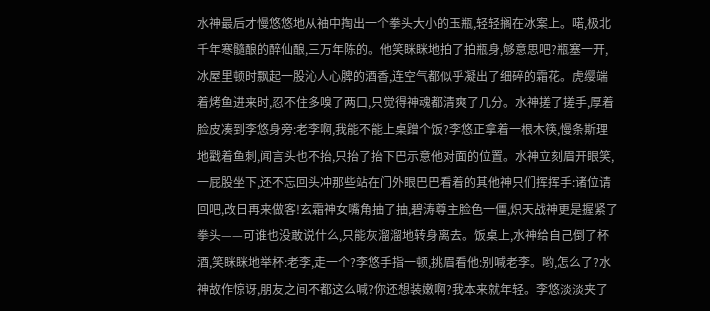水神最后才慢悠悠地从袖中掏出一个拳头大小的玉瓶,轻轻搁在冰案上。喏,极北千年寒髓酿的醉仙酿,三万年陈的。他笑眯眯地拍了拍瓶身,够意思吧?瓶塞一开,冰屋里顿时飘起一股沁人心脾的酒香,连空气都似乎凝出了细碎的霜花。虎缨端着烤鱼进来时,忍不住多嗅了两口,只觉得神魂都清爽了几分。水神搓了搓手,厚着脸皮凑到李悠身旁:老李啊,我能不能上桌蹭个饭?李悠正拿着一根木筷,慢条斯理地戳着鱼刺,闻言头也不抬,只抬了抬下巴示意他对面的位置。水神立刻眉开眼笑,一屁股坐下,还不忘回头冲那些站在门外眼巴巴看着的其他神只们挥挥手:诸位请回吧,改日再来做客!玄霜神女嘴角抽了抽,碧涛尊主脸色一僵,炽天战神更是握紧了拳头——可谁也没敢说什么,只能灰溜溜地转身离去。饭桌上,水神给自己倒了杯酒,笑眯眯地举杯:老李,走一个?李悠手指一顿,挑眉看他:别喊老李。哟,怎么了?水神故作惊讶,朋友之间不都这么喊?你还想装嫩啊?我本来就年轻。李悠淡淡夹了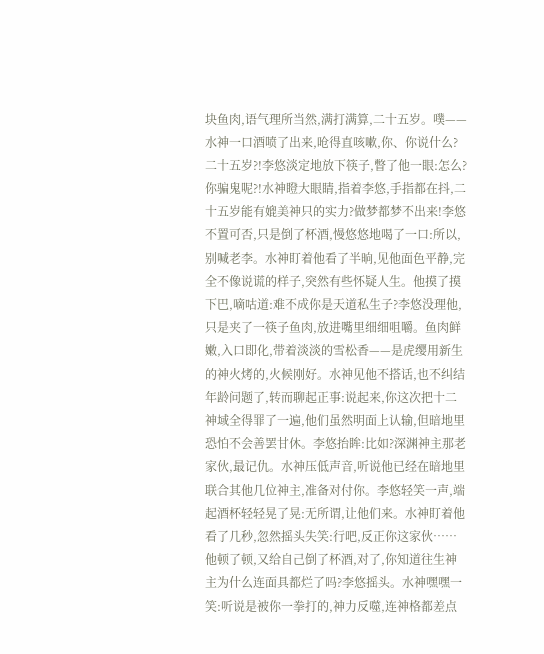块鱼肉,语气理所当然,满打满算,二十五岁。噗——水神一口酒喷了出来,呛得直咳嗽,你、你说什么?二十五岁?!李悠淡定地放下筷子,瞥了他一眼:怎么?你骗鬼呢?!水神瞪大眼睛,指着李悠,手指都在抖,二十五岁能有媲美神只的实力?做梦都梦不出来!李悠不置可否,只是倒了杯酒,慢悠悠地喝了一口:所以,别喊老李。水神盯着他看了半晌,见他面色平静,完全不像说谎的样子,突然有些怀疑人生。他摸了摸下巴,嘀咕道:难不成你是天道私生子?李悠没理他,只是夹了一筷子鱼肉,放进嘴里细细咀嚼。鱼肉鲜嫩,入口即化,带着淡淡的雪松香——是虎缨用新生的神火烤的,火候刚好。水神见他不搭话,也不纠结年龄问题了,转而聊起正事:说起来,你这次把十二神域全得罪了一遍,他们虽然明面上认输,但暗地里恐怕不会善罢甘休。李悠抬眸:比如?深渊神主那老家伙,最记仇。水神压低声音,听说他已经在暗地里联合其他几位神主,准备对付你。李悠轻笑一声,端起酒杯轻轻晃了晃:无所谓,让他们来。水神盯着他看了几秒,忽然摇头失笑:行吧,反正你这家伙……他顿了顿,又给自己倒了杯酒,对了,你知道往生神主为什么连面具都烂了吗?李悠摇头。水神嘿嘿一笑:听说是被你一拳打的,神力反噬,连神格都差点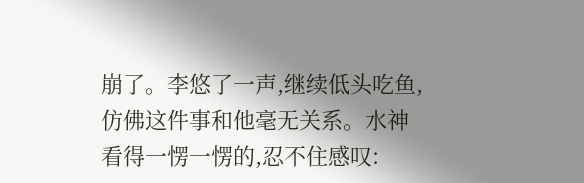崩了。李悠了一声,继续低头吃鱼,仿佛这件事和他毫无关系。水神看得一愣一愣的,忍不住感叹: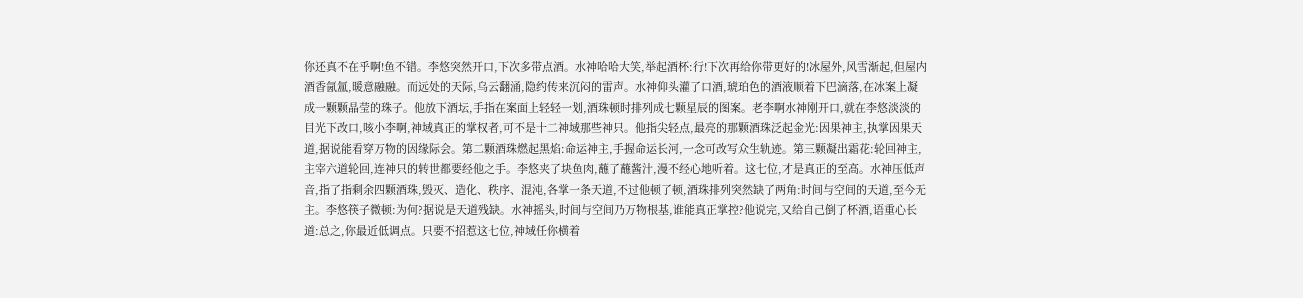你还真不在乎啊!鱼不错。李悠突然开口,下次多带点酒。水神哈哈大笑,举起酒杯:行!下次再给你带更好的!冰屋外,风雪渐起,但屋内酒香氤氲,暖意融融。而远处的天际,乌云翻涌,隐约传来沉闷的雷声。水神仰头灌了口酒,琥珀色的酒液顺着下巴滴落,在冰案上凝成一颗颗晶莹的珠子。他放下酒坛,手指在案面上轻轻一划,酒珠顿时排列成七颗星辰的图案。老李啊水神刚开口,就在李悠淡淡的目光下改口,咳小李啊,神域真正的掌权者,可不是十二神域那些神只。他指尖轻点,最亮的那颗酒珠泛起金光:因果神主,执掌因果天道,据说能看穿万物的因缘际会。第二颗酒珠燃起黑焰:命运神主,手握命运长河,一念可改写众生轨迹。第三颗凝出霜花:轮回神主,主宰六道轮回,连神只的转世都要经他之手。李悠夹了块鱼肉,蘸了蘸酱汁,漫不经心地听着。这七位,才是真正的至高。水神压低声音,指了指剩余四颗酒珠,毁灭、造化、秩序、混沌,各掌一条天道,不过他顿了顿,酒珠排列突然缺了两角:时间与空间的天道,至今无主。李悠筷子微顿:为何?据说是天道残缺。水神摇头,时间与空间乃万物根基,谁能真正掌控?他说完,又给自己倒了杯酒,语重心长道:总之,你最近低调点。只要不招惹这七位,神域任你横着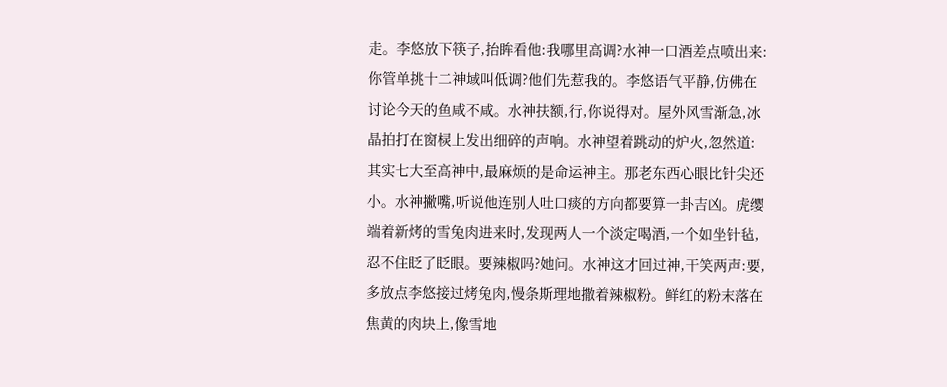走。李悠放下筷子,抬眸看他:我哪里高调?水神一口酒差点喷出来:你管单挑十二神域叫低调?他们先惹我的。李悠语气平静,仿佛在讨论今天的鱼咸不咸。水神扶额,行,你说得对。屋外风雪渐急,冰晶拍打在窗棂上发出细碎的声响。水神望着跳动的炉火,忽然道:其实七大至高神中,最麻烦的是命运神主。那老东西心眼比针尖还小。水神撇嘴,听说他连别人吐口痰的方向都要算一卦吉凶。虎缨端着新烤的雪兔肉进来时,发现两人一个淡定喝酒,一个如坐针毡,忍不住眨了眨眼。要辣椒吗?她问。水神这才回过神,干笑两声:要,多放点李悠接过烤兔肉,慢条斯理地撒着辣椒粉。鲜红的粉末落在焦黄的肉块上,像雪地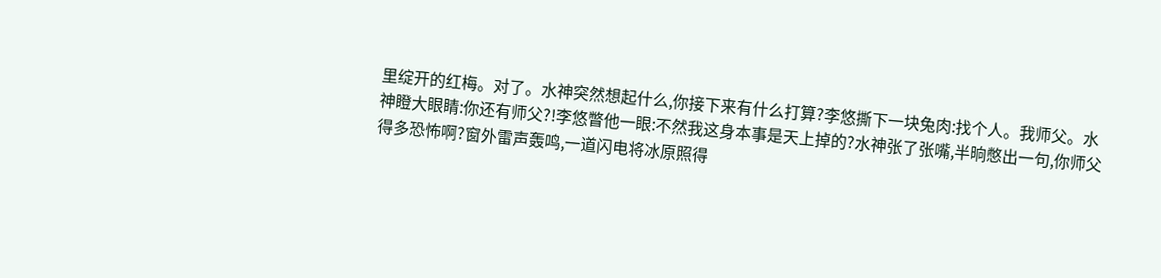里绽开的红梅。对了。水神突然想起什么,你接下来有什么打算?李悠撕下一块兔肉:找个人。我师父。水神瞪大眼睛:你还有师父?!李悠瞥他一眼:不然我这身本事是天上掉的?水神张了张嘴,半晌憋出一句,你师父得多恐怖啊?窗外雷声轰鸣,一道闪电将冰原照得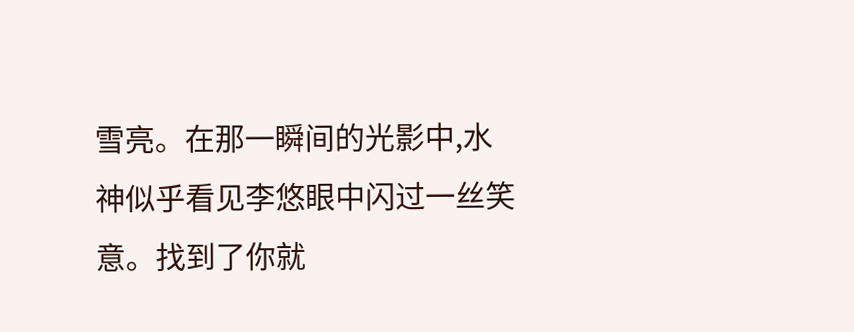雪亮。在那一瞬间的光影中,水神似乎看见李悠眼中闪过一丝笑意。找到了你就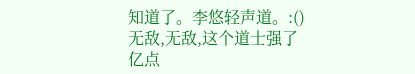知道了。李悠轻声道。:()无敌,无敌,这个道士强了亿点